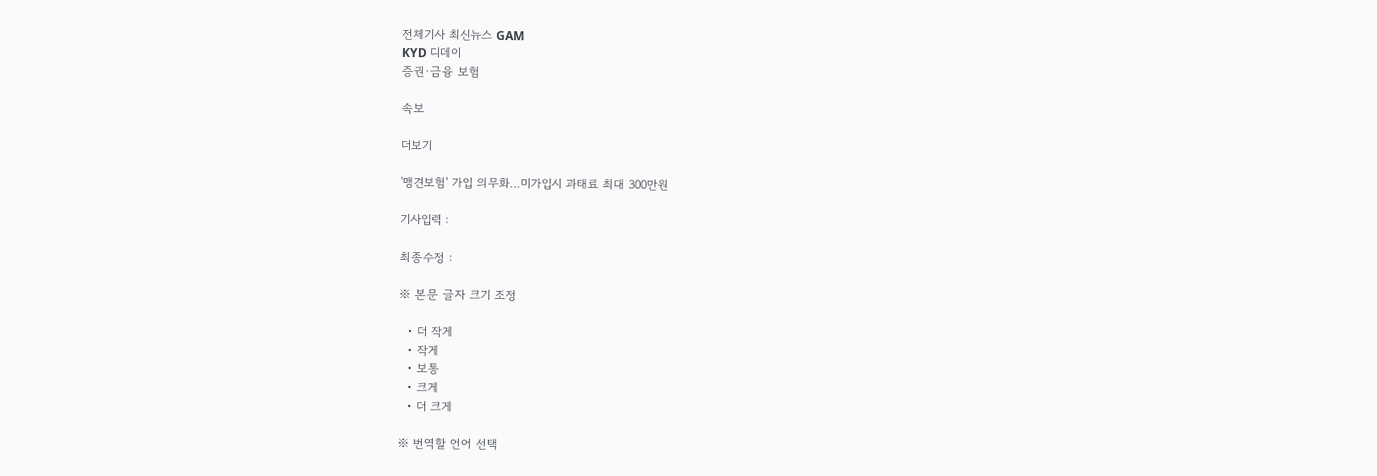전체기사 최신뉴스 GAM
KYD 디데이
증권·금융 보험

속보

더보기

'맹견보험' 가입 의무화…미가입시 과태료 최대 300만원

기사입력 :

최종수정 :

※ 본문 글자 크기 조정

  • 더 작게
  • 작게
  • 보통
  • 크게
  • 더 크게

※ 번역할 언어 선택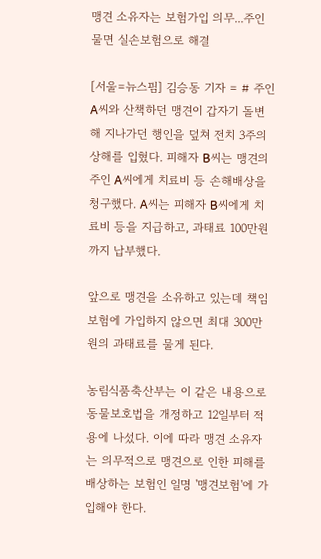맹견 소유자는 보험가입 의무...주인 물면 실손보험으로 해결

[서울=뉴스핌] 김승동 기자 = # 주인A씨와 산책하던 맹견이 갑자기 돌변해 지나가던 행인을 덮쳐 전치 3주의 상해를 입혔다. 피해자 B씨는 맹견의 주인 A씨에게 치료비 등 손해배상을 청구했다. A씨는 피해자 B씨에게 치료비 등을 지급하고, 과태료 100만원까지 납부했다.

앞으로 맹견을 소유하고 있는데 책임보험에 가입하지 않으면 최대 300만원의 과태료를 물게 된다.

농림식품축산부는 이 같은 내용으로 동물보호법을 개정하고 12일부터 적용에 나섰다. 이에 따라 맹견 소유자는 의무적으로 맹견으로 인한 피해를 배상하는 보험인 일명 '맹견보험'에 가입해야 한다.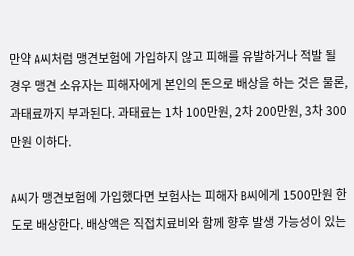만약 A씨처럼 맹견보험에 가입하지 않고 피해를 유발하거나 적발 될 경우 맹견 소유자는 피해자에게 본인의 돈으로 배상을 하는 것은 물론, 과태료까지 부과된다. 과태료는 1차 100만원, 2차 200만원, 3차 300만원 이하다.

A씨가 맹견보험에 가입했다면 보험사는 피해자 B씨에게 1500만원 한도로 배상한다. 배상액은 직접치료비와 함께 향후 발생 가능성이 있는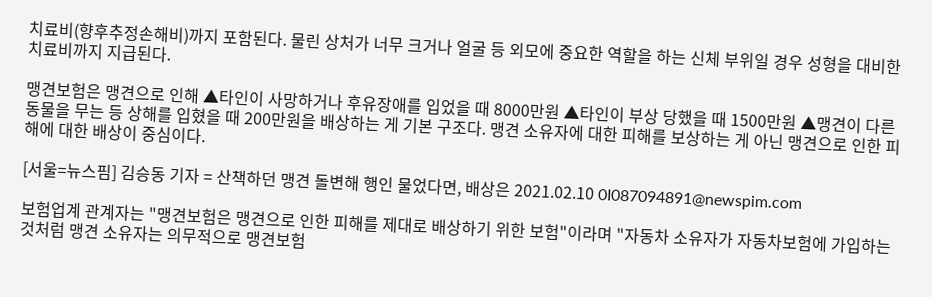치료비(향후추정손해비)까지 포함된다. 물린 상처가 너무 크거나 얼굴 등 외모에 중요한 역할을 하는 신체 부위일 경우 성형을 대비한 치료비까지 지급된다.

맹견보험은 맹견으로 인해 ▲타인이 사망하거나 후유장애를 입었을 때 8000만원 ▲타인이 부상 당했을 때 1500만원 ▲맹견이 다른 동물을 무는 등 상해를 입혔을 때 200만원을 배상하는 게 기본 구조다. 맹견 소유자에 대한 피해를 보상하는 게 아닌 맹견으로 인한 피해에 대한 배상이 중심이다.

[서울=뉴스핌] 김승동 기자 = 산책하던 맹견 돌변해 행인 물었다면, 배상은 2021.02.10 0I087094891@newspim.com

보험업계 관계자는 "맹견보험은 맹견으로 인한 피해를 제대로 배상하기 위한 보험"이라며 "자동차 소유자가 자동차보험에 가입하는 것처럼 맹견 소유자는 의무적으로 맹견보험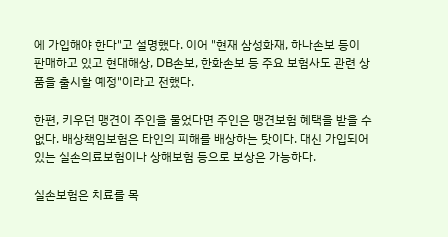에 가입해야 한다"고 설명했다. 이어 "현재 삼성화재, 하나손보 등이 판매하고 있고 현대해상, DB손보, 한화손보 등 주요 보험사도 관련 상품을 출시할 예정"이라고 전했다.

한편, 키우던 맹견이 주인을 물었다면 주인은 맹견보험 혜택을 받을 수 없다. 배상책임보험은 타인의 피해를 배상하는 탓이다. 대신 가입되어 있는 실손의료보험이나 상해보험 등으로 보상은 가능하다.

실손보험은 치료를 목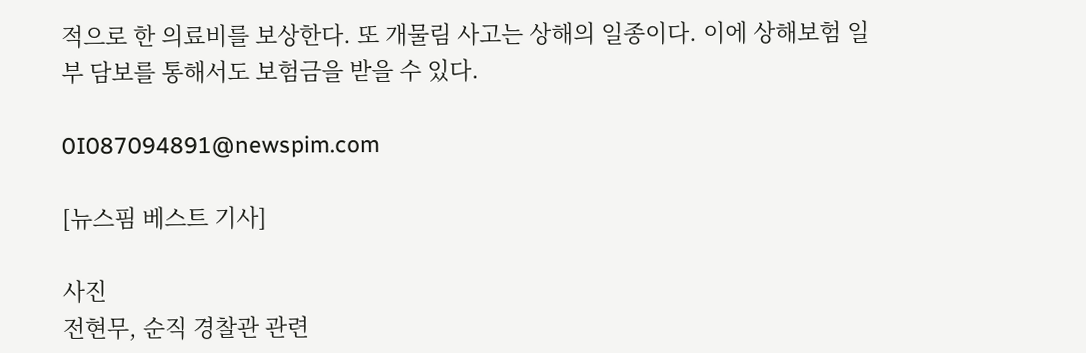적으로 한 의료비를 보상한다. 또 개물림 사고는 상해의 일종이다. 이에 상해보험 일부 담보를 통해서도 보험금을 받을 수 있다.

0I087094891@newspim.com

[뉴스핌 베스트 기사]

사진
전현무, 순직 경찰관 관련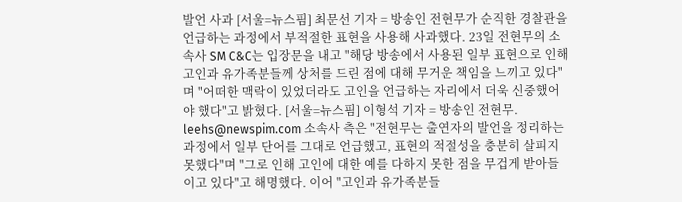발언 사과 [서울=뉴스핌] 최문선 기자 = 방송인 전현무가 순직한 경찰관을 언급하는 과정에서 부적절한 표현을 사용해 사과했다. 23일 전현무의 소속사 SM C&C는 입장문을 내고 "해당 방송에서 사용된 일부 표현으로 인해 고인과 유가족분들께 상처를 드린 점에 대해 무거운 책임을 느끼고 있다"며 "어떠한 맥락이 있었더라도 고인을 언급하는 자리에서 더욱 신중했어야 했다"고 밝혔다. [서울=뉴스핌] 이형석 기자 = 방송인 전현무. leehs@newspim.com 소속사 측은 "전현무는 출연자의 발언을 정리하는 과정에서 일부 단어를 그대로 언급했고, 표현의 적절성을 충분히 살피지 못했다"며 "그로 인해 고인에 대한 예를 다하지 못한 점을 무겁게 받아들이고 있다"고 해명했다. 이어 "고인과 유가족분들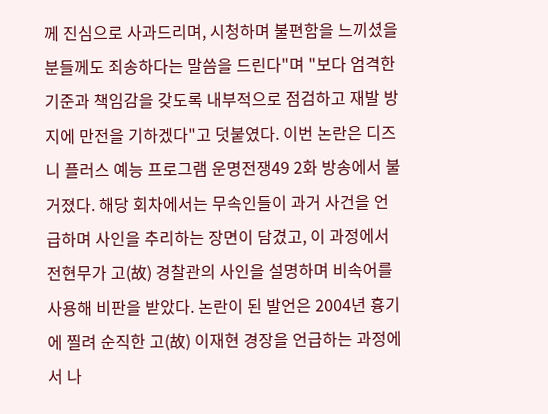께 진심으로 사과드리며, 시청하며 불편함을 느끼셨을 분들께도 죄송하다는 말씀을 드린다"며 "보다 엄격한 기준과 책임감을 갖도록 내부적으로 점검하고 재발 방지에 만전을 기하겠다"고 덧붙였다. 이번 논란은 디즈니 플러스 예능 프로그램 운명전쟁49 2화 방송에서 불거졌다. 해당 회차에서는 무속인들이 과거 사건을 언급하며 사인을 추리하는 장면이 담겼고, 이 과정에서 전현무가 고(故) 경찰관의 사인을 설명하며 비속어를 사용해 비판을 받았다. 논란이 된 발언은 2004년 흉기에 찔려 순직한 고(故) 이재현 경장을 언급하는 과정에서 나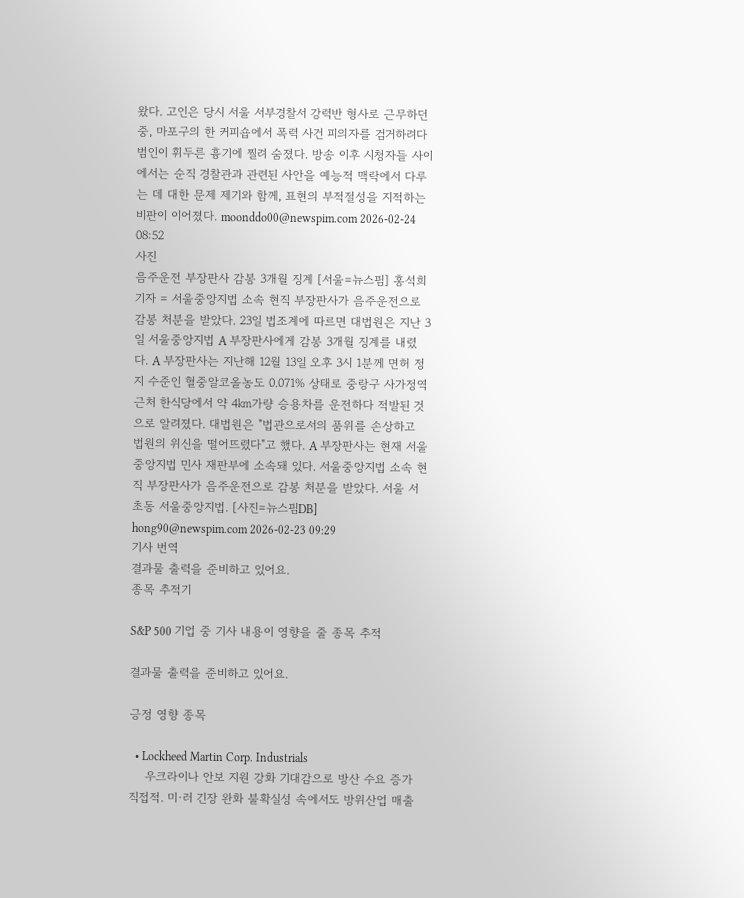왔다. 고인은 당시 서울 서부경찰서 강력반 형사로 근무하던 중, 마포구의 한 커피숍에서 폭력 사건 피의자를 검거하려다 범인이 휘두른 흉기에 찔려 숨졌다. 방송 이후 시청자들 사이에서는 순직 경찰관과 관련된 사안을 예능적 맥락에서 다루는 데 대한 문제 제기와 함께, 표현의 부적절성을 지적하는 비판이 이어졌다. moonddo00@newspim.com 2026-02-24 08:52
사진
음주운전 부장판사 감봉 3개월 징계 [서울=뉴스핌] 홍석희 기자 = 서울중앙지법 소속 현직 부장판사가 음주운전으로 감봉 처분을 받았다. 23일 법조계에 따르면 대법원은 지난 3일 서울중앙지법 A 부장판사에게 감봉 3개월 징계를 내렸다. A 부장판사는 지난해 12월 13일 오후 3시 1분께 면허 정지 수준인 혈중알코올농도 0.071% 상태로 중랑구 사가정역 근처 한식당에서 약 4㎞가량 승용차를 운전하다 적발된 것으로 알려졌다. 대법원은 "법관으로서의 품위를 손상하고 법원의 위신을 떨어뜨렸다"고 했다. A 부장판사는 현재 서울중앙지법 민사 재판부에 소속돼 있다. 서울중앙지법 소속 현직 부장판사가 음주운전으로 감봉 처분을 받았다. 서울 서초동 서울중앙지법. [사진=뉴스핌DB] hong90@newspim.com 2026-02-23 09:29
기사 번역
결과물 출력을 준비하고 있어요.
종목 추적기

S&P 500 기업 중 기사 내용이 영향을 줄 종목 추적

결과물 출력을 준비하고 있어요.

긍정 영향 종목

  • Lockheed Martin Corp. Industrials
    우크라이나 안보 지원 강화 기대감으로 방산 수요 증가 직접적. 미·러 긴장 완화 불확실성 속에서도 방위산업 매출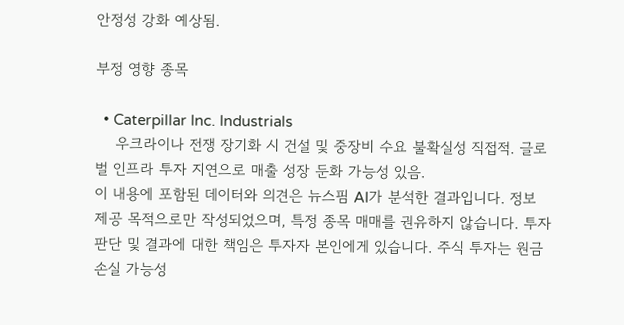안정성 강화 예상됨.

부정 영향 종목

  • Caterpillar Inc. Industrials
    우크라이나 전쟁 장기화 시 건설 및 중장비 수요 불확실성 직접적. 글로벌 인프라 투자 지연으로 매출 성장 둔화 가능성 있음.
이 내용에 포함된 데이터와 의견은 뉴스핌 AI가 분석한 결과입니다. 정보 제공 목적으로만 작성되었으며, 특정 종목 매매를 권유하지 않습니다. 투자 판단 및 결과에 대한 책임은 투자자 본인에게 있습니다. 주식 투자는 원금 손실 가능성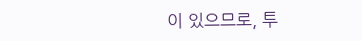이 있으므로, 투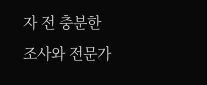자 전 충분한 조사와 전문가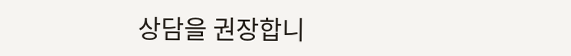상담을 권장합니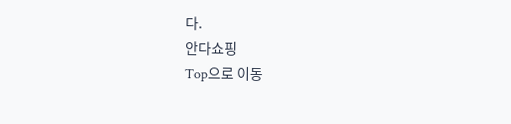다.
안다쇼핑
Top으로 이동